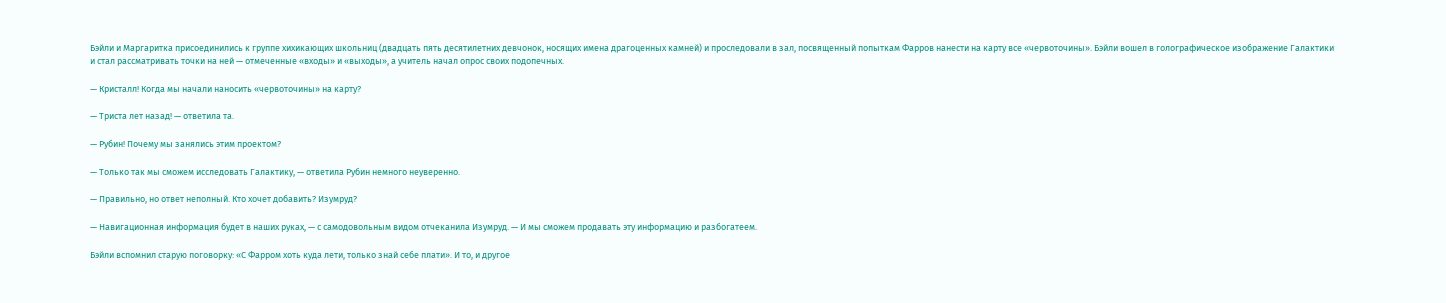Бэйли и Маргаритка присоединились к группе хихикающих школьниц (двадцать пять десятилетних девчонок, носящих имена драгоценных камней) и проследовали в зал, посвященный попыткам Фарров нанести на карту все «червоточины». Бэйли вошел в голографическое изображение Галактики и стал рассматривать точки на ней — отмеченные «входы» и «выходы», а учитель начал опрос своих подопечных.

— Кристалл! Когда мы начали наносить «червоточины» на карту?

— Триста лет назад! — ответила та.

— Рубин! Почему мы занялись этим проектом?

— Только так мы сможем исследовать Галактику, — ответила Рубин немного неуверенно.

— Правильно, но ответ неполный. Кто хочет добавить? Изумруд?

— Навигационная информация будет в наших руках, — с самодовольным видом отчеканила Изумруд. — И мы сможем продавать эту информацию и разбогатеем.

Бэйли вспомнил старую поговорку: «С Фарром хоть куда лети, только знай себе плати». И то, и другое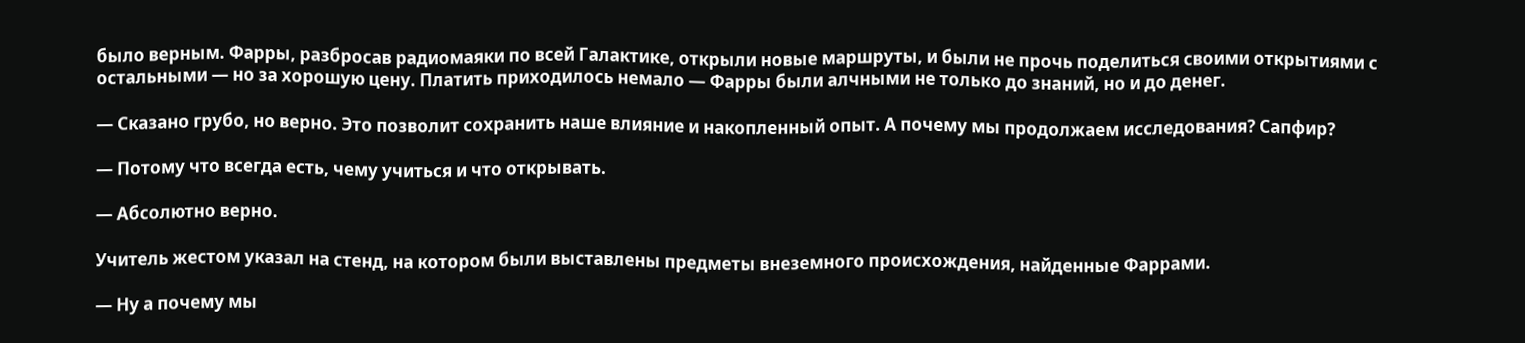было верным. Фарры, разбросав радиомаяки по всей Галактике, открыли новые маршруты, и были не прочь поделиться своими открытиями с остальными — но за хорошую цену. Платить приходилось немало — Фарры были алчными не только до знаний, но и до денег.

— Сказано грубо, но верно. Это позволит сохранить наше влияние и накопленный опыт. А почему мы продолжаем исследования? Сапфир?

— Потому что всегда есть, чему учиться и что открывать.

— Абсолютно верно.

Учитель жестом указал на стенд, на котором были выставлены предметы внеземного происхождения, найденные Фаррами.

— Ну а почему мы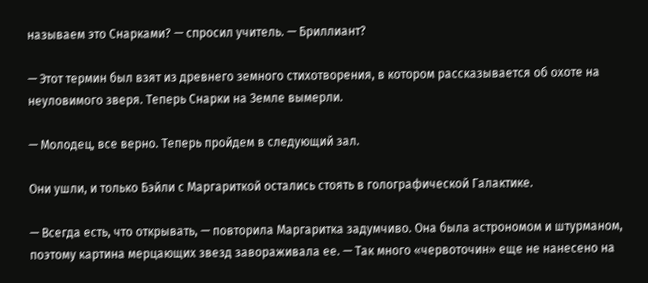называем это Снарками? — спросил учитель. — Бриллиант?

— Этот термин был взят из древнего земного стихотворения, в котором рассказывается об охоте на неуловимого зверя. Теперь Снарки на Земле вымерли.

— Молодец, все верно. Теперь пройдем в следующий зал.

Они ушли, и только Бэйли с Маргариткой остались стоять в голографической Галактике.

— Всегда есть, что открывать, — повторила Маргаритка задумчиво. Она была астрономом и штурманом, поэтому картина мерцающих звезд завораживала ее. — Так много «червоточин» еще не нанесено на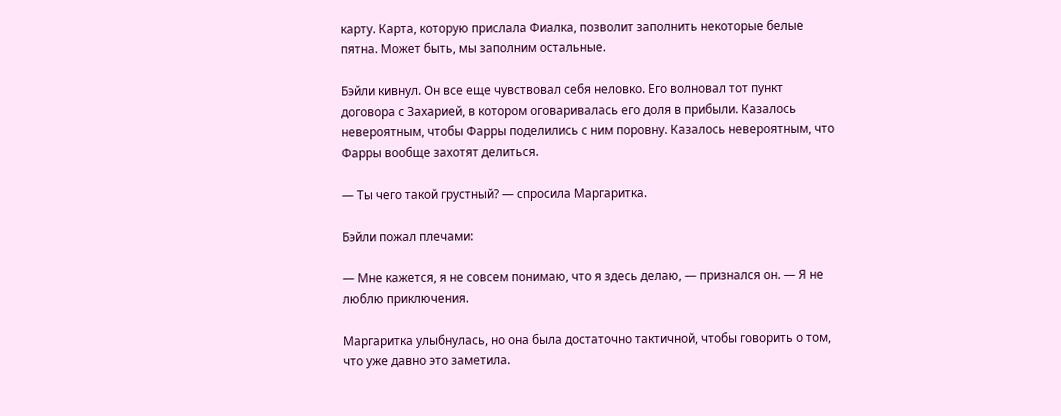карту. Карта, которую прислала Фиалка, позволит заполнить некоторые белые пятна. Может быть, мы заполним остальные.

Бэйли кивнул. Он все еще чувствовал себя неловко. Его волновал тот пункт договора с Захарией, в котором оговаривалась его доля в прибыли. Казалось невероятным, чтобы Фарры поделились с ним поровну. Казалось невероятным, что Фарры вообще захотят делиться.

— Ты чего такой грустный? — спросила Маргаритка.

Бэйли пожал плечами:

— Мне кажется, я не совсем понимаю, что я здесь делаю, — признался он. — Я не люблю приключения.

Маргаритка улыбнулась, но она была достаточно тактичной, чтобы говорить о том, что уже давно это заметила.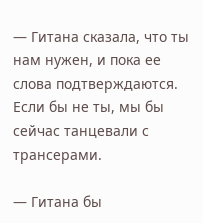— Гитана сказала, что ты нам нужен, и пока ее слова подтверждаются. Если бы не ты, мы бы сейчас танцевали с трансерами.

— Гитана бы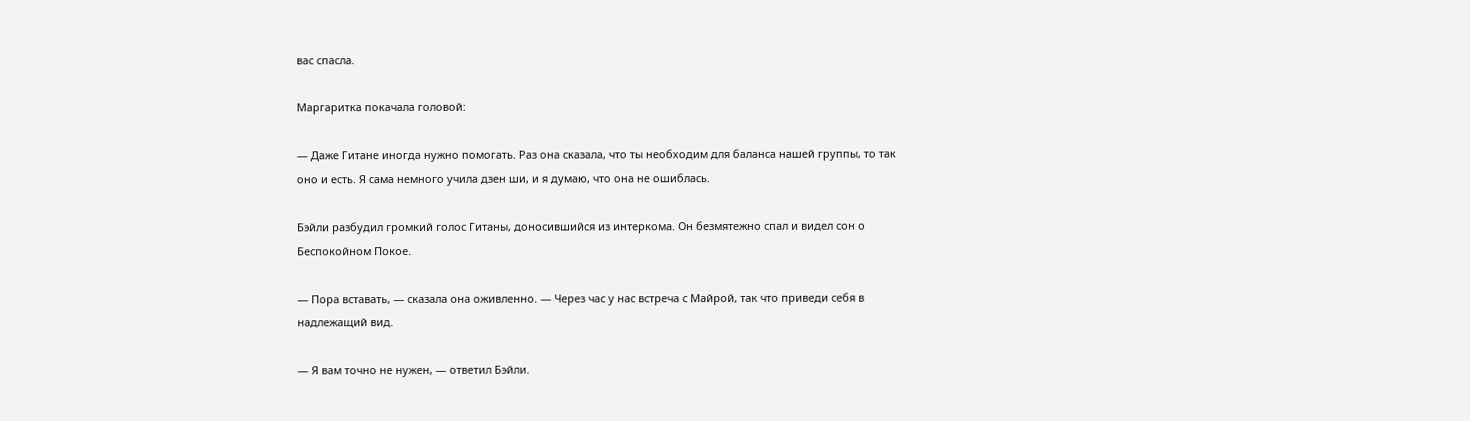вас спасла.

Маргаритка покачала головой:

— Даже Гитане иногда нужно помогать. Раз она сказала, что ты необходим для баланса нашей группы, то так оно и есть. Я сама немного учила дзен ши, и я думаю, что она не ошиблась.

Бэйли разбудил громкий голос Гитаны, доносившийся из интеркома. Он безмятежно спал и видел сон о Беспокойном Покое.

— Пора вставать, — сказала она оживленно. — Через час у нас встреча с Майрой, так что приведи себя в надлежащий вид.

— Я вам точно не нужен, — ответил Бэйли.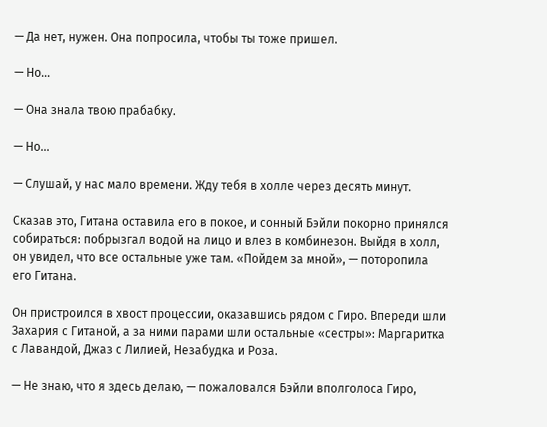— Да нет, нужен. Она попросила, чтобы ты тоже пришел.

— Но…

— Она знала твою прабабку.

— Но…

— Слушай, у нас мало времени. Жду тебя в холле через десять минут.

Сказав это, Гитана оставила его в покое, и сонный Бэйли покорно принялся собираться: побрызгал водой на лицо и влез в комбинезон. Выйдя в холл, он увидел, что все остальные уже там. «Пойдем за мной», — поторопила его Гитана.

Он пристроился в хвост процессии, оказавшись рядом с Гиро. Впереди шли Захария с Гитаной, а за ними парами шли остальные «сестры»: Маргаритка с Лавандой, Джаз с Лилией, Незабудка и Роза.

— Не знаю, что я здесь делаю, — пожаловался Бэйли вполголоса Гиро,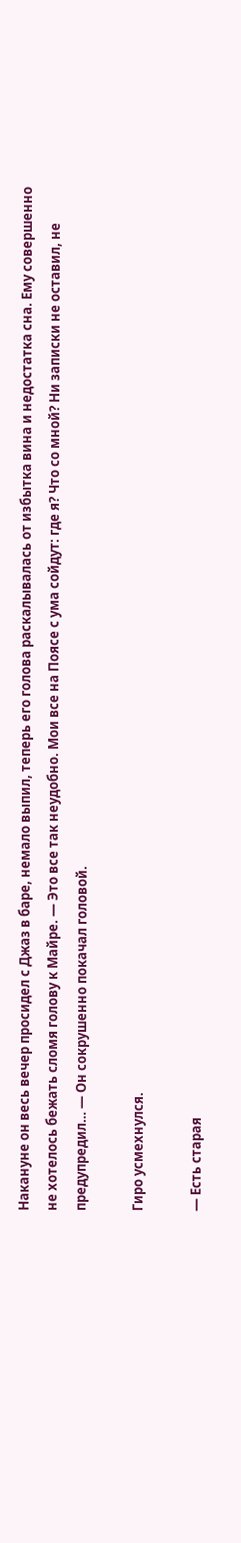Накануне он весь вечер просидел с Джаз в баре, немало выпил, теперь его голова раскалывалась от избытка вина и недостатка сна. Ему совершенно не хотелось бежать сломя голову к Майре. — Это все так неудобно. Мои все на Поясе с ума сойдут: где я? Что со мной? Ни записки не оставил, не предупредил… — Он сокрушенно покачал головой.

Гиро усмехнулся.

— Есть старая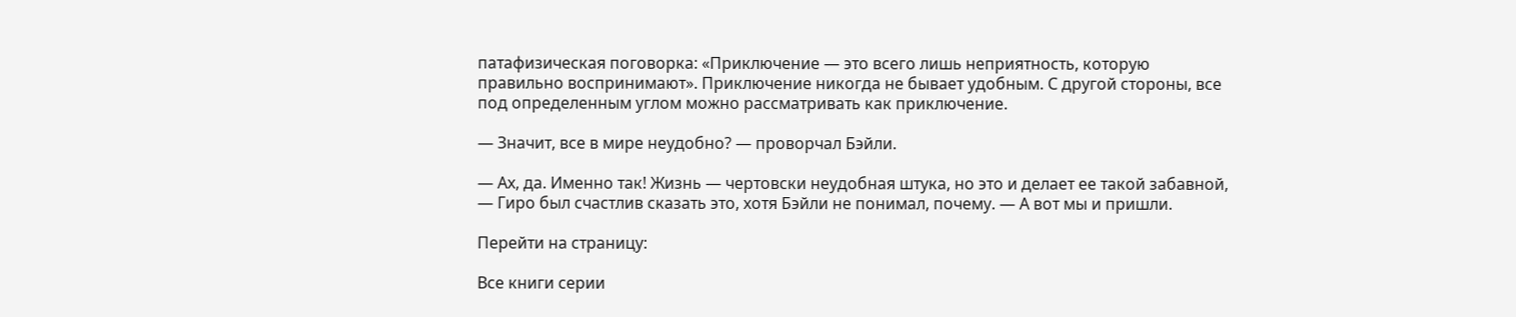патафизическая поговорка: «Приключение — это всего лишь неприятность, которую правильно воспринимают». Приключение никогда не бывает удобным. С другой стороны, все под определенным углом можно рассматривать как приключение.

— Значит, все в мире неудобно? — проворчал Бэйли.

— Ах, да. Именно так! Жизнь — чертовски неудобная штука, но это и делает ее такой забавной, — Гиро был счастлив сказать это, хотя Бэйли не понимал, почему. — А вот мы и пришли.

Перейти на страницу:

Все книги серии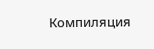Компиляция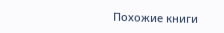Похожие книги